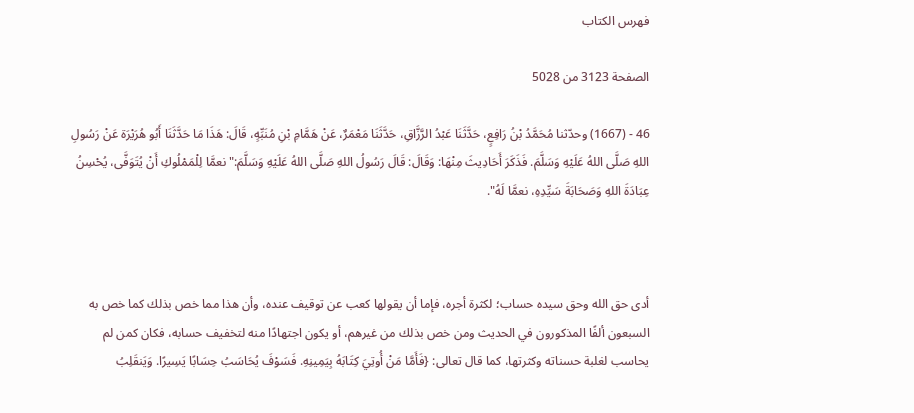فهرس الكتاب

الصفحة 3123 من 5028

46 - (1667) وحدّثنا مُحَمَّدُ بْنُ رَافِعٍ، حَدَّثَنَا عَبْدُ الرَّزَّاقِ، حَدَّثَنَا مَعْمَرٌ، عَنْ هَمَّامِ بْنِ مُنَبِّهٍ، قَالَ: هَذَا مَا حَدَّثَنَا أَبُو هُرَيْرَة عَنْ رَسُولِ اللهِ صَلَّى اللهُ عَلَيْهِ وَسَلَّمَ. فَذَكَرَ أَحَادِيثَ مِنْهَا: وَقَالَ: قَالَ رَسُولُ اللهِ صَلَّى اللهُ عَلَيْهِ وَسَلَّمَ:"نعمَّا لِلْمَمْلُوكِ أَنْ يُتَوَفَّى، يُحْسِنُ عِبَادَةَ اللهِ وَصَحَابَةَ سَيِّدِهِ، نعمَّا لَهُ".



أدى حق الله وحق سيده حساب؛ لكثرة أجره، فإما أن يقولها كعب عن توقيف عنده، وأن هذا مما خص بذلك كما خص به السبعون ألفًا المذكورون في الحديث ومن خص بذلك من غيرهم، أو يكون اجتهادًا منه لتخفيف حسابه، فكان كمن لم يحاسب لغلبة حسناته وكثرتها، كما قال تعالى: {فَأَمَّا مَنْ أُوتِيَ كِتَابَهُ بِيَمِينِهِ. فَسَوْفَ يُحَاسَبُ حِسَابًا يَسِيرًا. وَيَنقَلِبُ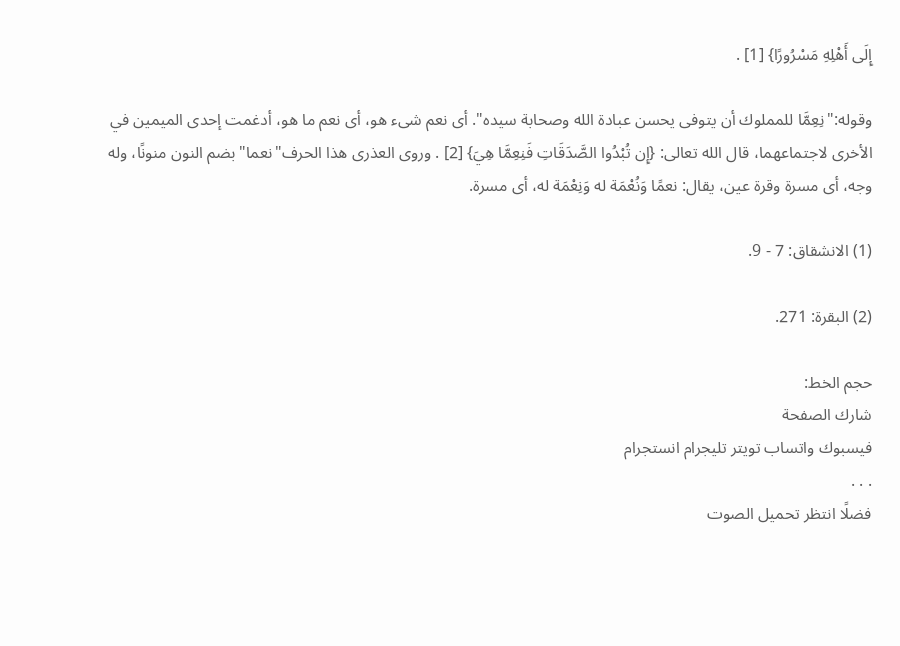إِلَى أَهْلِهِ مَسْرُورًا} [1] .

وقوله:"نِعِمَّا للمملوك أن يتوفى يحسن عبادة الله وصحابة سيده". أى نعم شىء هو، أى نعم ما هو، أدغمت إحدى الميمين في الأخرى لاجتماعهما، قال الله تعالى: {إِن تُبْدُوا الصَّدَقَاتِ فَنِعِمَّا هِيَ} [2] . وروى العذرى هذا الحرف"نعما"بضم النون منونًا، وله وجه، أى مسرة وقرة عين، يقال: نعمًا وَنُعْمَة له وَنِعْمَة له، أى مسرة.

(1) الانشقاق: 7 - 9.

(2) البقرة: 271.

حجم الخط:
شارك الصفحة
فيسبوك واتساب تويتر تليجرام انستجرام
. . .
فضلًا انتظر تحميل الصوت